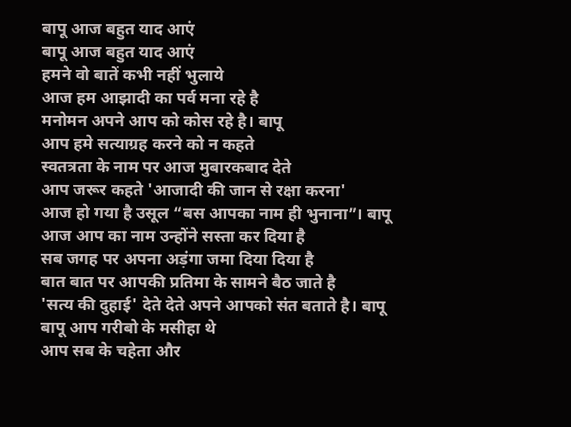बापू आज बहुत याद आएं
बापू आज बहुत याद आएं
हमने वो बातें कभी नहीं भुलाये
आज हम आझादी का पर्व मना रहे है
मनोमन अपने आप को कोस रहे है। बापू
आप हमे सत्याग्रह करने को न कहते
स्वतत्रता के नाम पर आज मुबारकबाद देते
आप जरूर कहते 'आजादी की जान से रक्षा करना'
आज हो गया है उसूल “बस आपका नाम ही भुनाना”। बापू
आज आप का नाम उन्होंने सस्ता कर दिया है
सब जगह पर अपना अड़ंगा जमा दिया दिया है
बात बात पर आपकी प्रतिमा के सामने बैठ जाते है
'सत्य की दुहाई' देते देते अपने आपको संत बताते है। बापू
बापू आप गरीबो के मसीहा थे
आप सब के चहेता और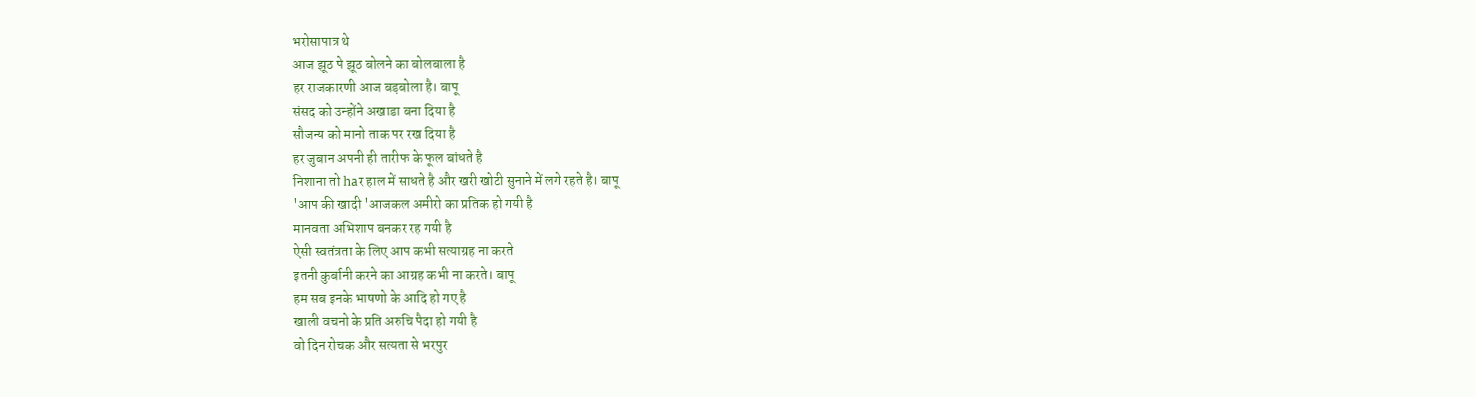भरोसापात्र थे
आज झूठ पे झूठ बोलने का बोलबाला है
हर राजकारणी आज बड़बोला है। बापू
संसद को उन्होंने अखाडा बना दिया है
सौजन्य को मानो ताक पर रख दिया है
हर जुबान अपनी ही तारीफ के फूल बांधते है
निशाना तो haर हाल में साधते है और खरी खोटी सुनाने में लगे रहते है। बापू
'आप की खादी 'आजकल अमीरो का प्रतिक हो गयी है
मानवता अभिशाप बनकर रह गयी है
ऐसी स्वतंत्रता के लिए आप कभी सत्याग्रह ना करते
इतनी कुर्बानी करने का आग्रह कभी ना करते। बापू
हम सब इनके भाषणो के आदि हो गए है
खाली वचनो के प्रति अरुचि पैदा हो गयी है
वो दिन रोचक और सत्यता से भरपुर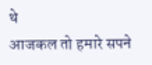थे
आजकल तो हमारे सपने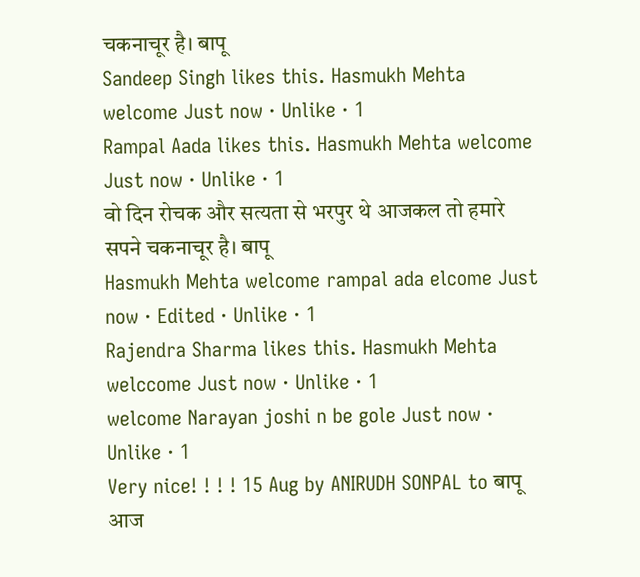चकनाचूर है। बापू
Sandeep Singh likes this. Hasmukh Mehta welcome Just now · Unlike · 1
Rampal Aada likes this. Hasmukh Mehta welcome Just now · Unlike · 1
वो दिन रोचक और सत्यता से भरपुर थे आजकल तो हमारे सपने चकनाचूर है। बापू
Hasmukh Mehta welcome rampal ada elcome Just now · Edited · Unlike · 1
Rajendra Sharma likes this. Hasmukh Mehta welccome Just now · Unlike · 1
welcome Narayan joshi n be gole Just now · Unlike · 1
Very nice! ! ! ! 15 Aug by ANIRUDH SONPAL to बापू आज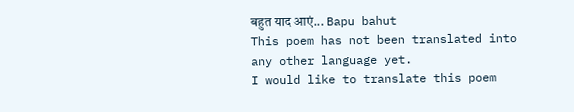बहुत याद आएं... Bapu bahut
This poem has not been translated into any other language yet.
I would like to translate this poem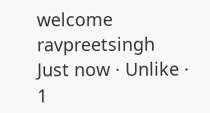welcome ravpreetsingh Just now · Unlike · 1